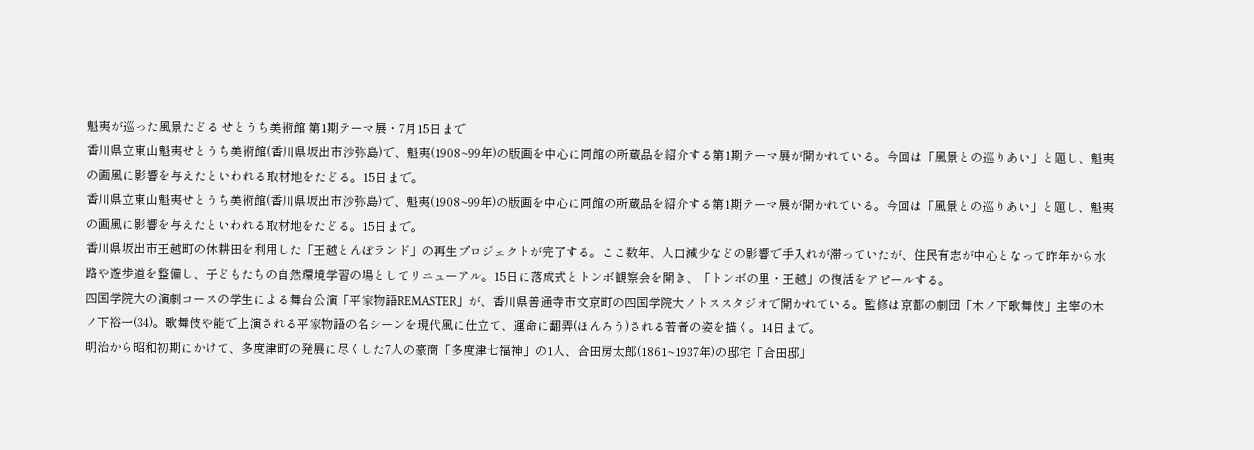魁夷が巡った風景たどる せとうち美術館 第1期テーマ展・7月15日まで
香川県立東山魁夷せとうち美術館(香川県坂出市沙弥島)で、魁夷(1908~99年)の版画を中心に同館の所蔵品を紹介する第1期テーマ展が開かれている。今回は「風景との巡りあい」と題し、魁夷の画風に影響を与えたといわれる取材地をたどる。15日まで。
香川県立東山魁夷せとうち美術館(香川県坂出市沙弥島)で、魁夷(1908~99年)の版画を中心に同館の所蔵品を紹介する第1期テーマ展が開かれている。今回は「風景との巡りあい」と題し、魁夷の画風に影響を与えたといわれる取材地をたどる。15日まで。
香川県坂出市王越町の休耕田を利用した「王越とんぼランド」の再生プロジェクトが完了する。ここ数年、人口減少などの影響で手入れが滞っていたが、住民有志が中心となって昨年から水路や遊歩道を整備し、子どもたちの自然環境学習の場としてリニューアル。15日に落成式とトンボ観察会を開き、「トンボの里・王越」の復活をアピールする。
四国学院大の演劇コースの学生による舞台公演「平家物語REMASTER」が、香川県善通寺市文京町の四国学院大ノトススタジオで開かれている。監修は京都の劇団「木ノ下歌舞伎」主宰の木ノ下裕一(34)。歌舞伎や能で上演される平家物語の名シーンを現代風に仕立て、運命に翻弄(ほんろう)される若者の姿を描く。14日まで。
明治から昭和初期にかけて、多度津町の発展に尽くした7人の豪商「多度津七福神」の1人、合田房太郎(1861~1937年)の邸宅「合田邸」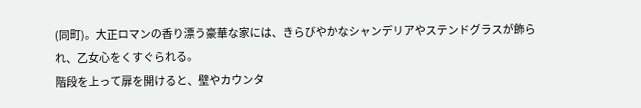(同町)。大正ロマンの香り漂う豪華な家には、きらびやかなシャンデリアやステンドグラスが飾られ、乙女心をくすぐられる。
階段を上って扉を開けると、壁やカウンタ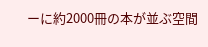ーに約2000冊の本が並ぶ空間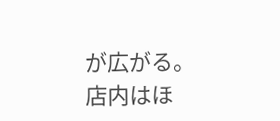が広がる。店内はほ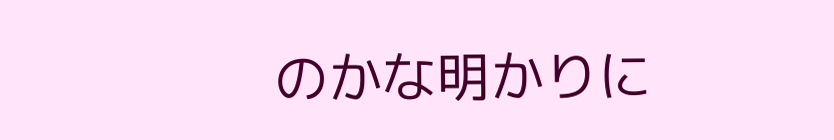のかな明かりに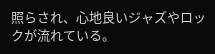照らされ、心地良いジャズやロックが流れている。